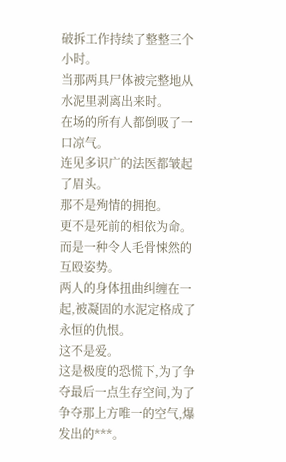破拆工作持续了整整三个小时。
当那两具尸体被完整地从水泥里剥离出来时。
在场的所有人都倒吸了一口凉气。
连见多识广的法医都皱起了眉头。
那不是殉情的拥抱。
更不是死前的相依为命。
而是一种令人毛骨悚然的互殴姿势。
两人的身体扭曲纠缠在一起,被凝固的水泥定格成了永恒的仇恨。
这不是爱。
这是极度的恐慌下,为了争夺最后一点生存空间,为了争夺那上方唯一的空气,爆发出的***。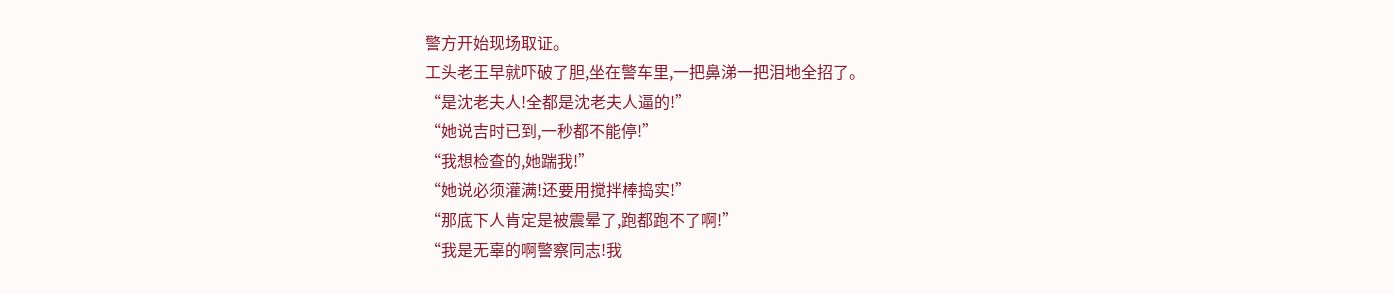警方开始现场取证。
工头老王早就吓破了胆,坐在警车里,一把鼻涕一把泪地全招了。
“是沈老夫人!全都是沈老夫人逼的!”
“她说吉时已到,一秒都不能停!”
“我想检查的,她踹我!”
“她说必须灌满!还要用搅拌棒捣实!”
“那底下人肯定是被震晕了,跑都跑不了啊!”
“我是无辜的啊警察同志!我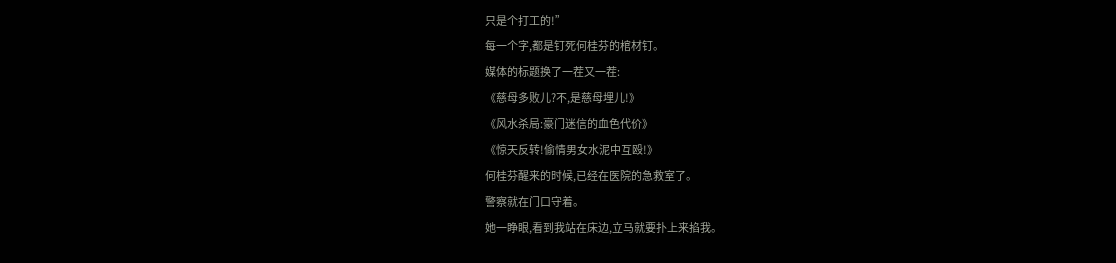只是个打工的!”
每一个字,都是钉死何桂芬的棺材钉。
媒体的标题换了一茬又一茬:
《慈母多败儿?不,是慈母埋儿!》
《风水杀局:豪门迷信的血色代价》
《惊天反转!偷情男女水泥中互殴!》
何桂芬醒来的时候,已经在医院的急救室了。
警察就在门口守着。
她一睁眼,看到我站在床边,立马就要扑上来掐我。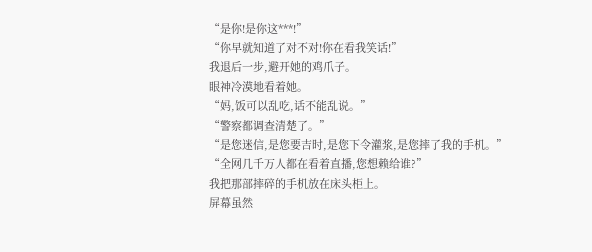“是你!是你这***!”
“你早就知道了对不对!你在看我笑话!”
我退后一步,避开她的鸡爪子。
眼神冷漠地看着她。
“妈,饭可以乱吃,话不能乱说。”
“警察都调查清楚了。”
“是您迷信,是您要吉时,是您下令灌浆,是您摔了我的手机。”
“全网几千万人都在看着直播,您想赖给谁?”
我把那部摔碎的手机放在床头柜上。
屏幕虽然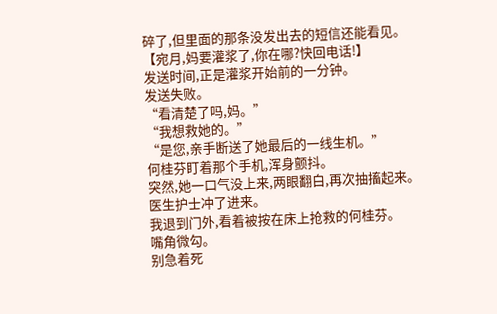碎了,但里面的那条没发出去的短信还能看见。
【宛月,妈要灌浆了,你在哪?快回电话!】
发送时间,正是灌浆开始前的一分钟。
发送失败。
“看清楚了吗,妈。”
“我想救她的。”
“是您,亲手断送了她最后的一线生机。”
何桂芬盯着那个手机,浑身颤抖。
突然,她一口气没上来,两眼翻白,再次抽搐起来。
医生护士冲了进来。
我退到门外,看着被按在床上抢救的何桂芬。
嘴角微勾。
别急着死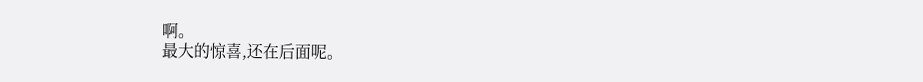啊。
最大的惊喜,还在后面呢。